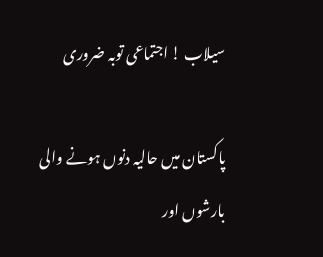سیلاب ! اجتماعی توبہ ضروری

پاکستان میں حالیہ دنوں ہونے والی بارشوں اور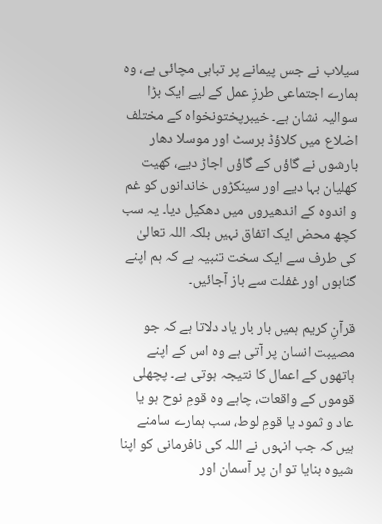سیلاب نے جس پیمانے پر تباہی مچائی ہے، وہ ہمارے اجتماعی طرزِ عمل کے لیے ایک بڑا سوالیہ نشان ہے۔ خیبرپختونخواہ کے مختلف اضلاع میں کلاؤڈ برسٹ اور موسلا دھار بارشوں نے گاؤں کے گاؤں اجاڑ دیے، کھیت کھلیان بہا دیے اور سینکڑوں خاندانوں کو غم و اندوہ کے اندھیروں میں دھکیل دیا۔ یہ سب کچھ محض ایک اتفاق نہیں بلکہ اللہ تعالیٰ کی طرف سے ایک سخت تنبیہ ہے کہ ہم اپنے گناہوں اور غفلت سے باز آجائیں۔

قرآنِ کریم ہمیں بار بار یاد دلاتا ہے کہ جو مصیبت انسان پر آتی ہے وہ اس کے اپنے ہاتھوں کے اعمال کا نتیجہ ہوتی ہے۔ پچھلی قوموں کے واقعات، چاہے وہ قومِ نوح ہو یا عاد و ثمود یا قومِ لوط، سب ہمارے سامنے ہیں کہ جب انہوں نے اللہ کی نافرمانی کو اپنا شیوہ بنایا تو ان پر آسمان اور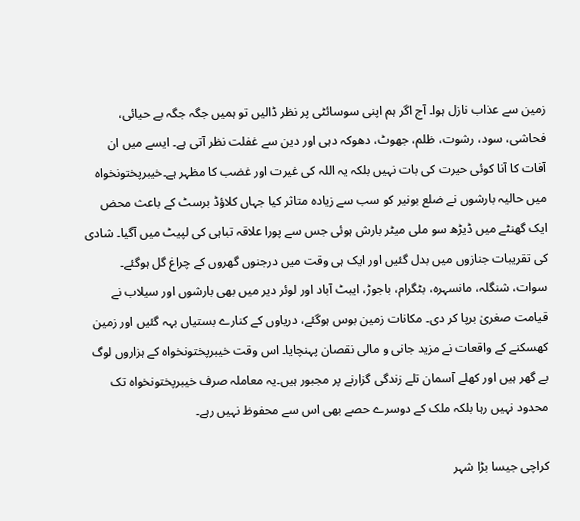زمین سے عذاب نازل ہوا۔ آج اگر ہم اپنی سوسائٹی پر نظر ڈالیں تو ہمیں جگہ جگہ بے حیائی، فحاشی، سود، رشوت، ظلم، جھوٹ، دھوکہ دہی اور دین سے غفلت نظر آتی ہے۔ ایسے میں ان آفات کا آنا کوئی حیرت کی بات نہیں بلکہ یہ اللہ کی غیرت اور غضب کا مظہر ہے۔خیبرپختونخواہ میں حالیہ بارشوں نے ضلع بونیر کو سب سے زیادہ متاثر کیا جہاں کلاؤڈ برسٹ کے باعث محض ایک گھنٹے میں ڈیڑھ سو ملی میٹر بارش ہوئی جس سے پورا علاقہ تباہی کی لپیٹ میں آگیا۔ شادی کی تقریبات جنازوں میں بدل گئیں اور ایک ہی وقت میں درجنوں گھروں کے چراغ گل ہوگئے۔ سوات، شنگلہ، مانسہرہ، بٹگرام، باجوڑ، ایبٹ آباد اور لوئر دیر میں بھی بارشوں اور سیلاب نے قیامت صغریٰ برپا کر دی۔ مکانات زمین بوس ہوگئے، دریاوں کے کنارے بستیاں بہہ گئیں اور زمین کھسکنے کے واقعات نے مزید جانی و مالی نقصان پہنچایا۔ اس وقت خیبرپختونخواہ کے ہزاروں لوگ بے گھر ہیں اور کھلے آسمان تلے زندگی گزارنے پر مجبور ہیں۔یہ معاملہ صرف خیبرپختونخواہ تک محدود نہیں رہا بلکہ ملک کے دوسرے حصے بھی اس سے محفوظ نہیں رہے۔

کراچی جیسا بڑا شہر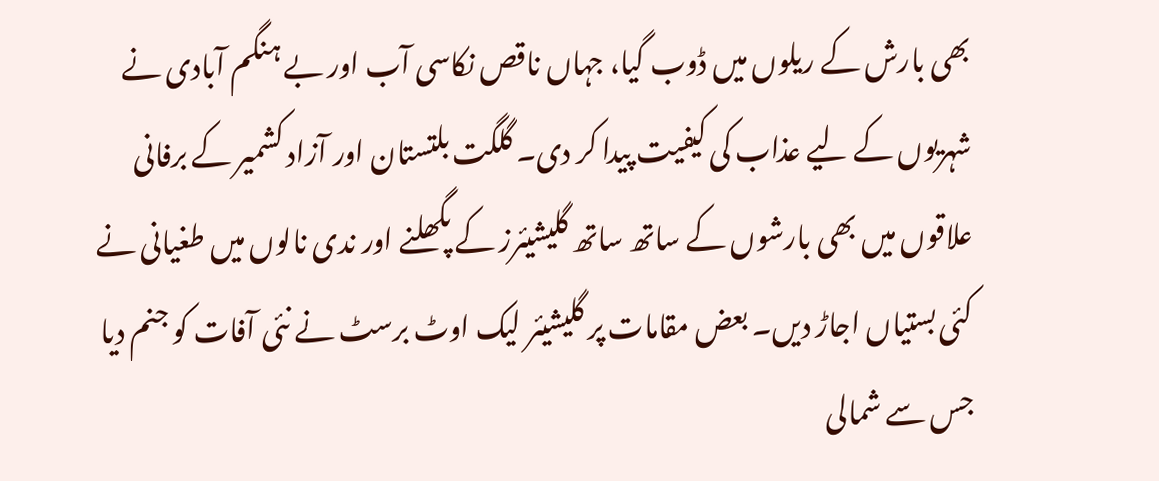بھی بارش کے ریلوں میں ڈوب گیا، جہاں ناقص نکاسی آب اور بے ہنگم آبادی نے شہریوں کے لیے عذاب کی کیفیت پیدا کر دی۔ گلگت بلتستان اور آزاد کشمیر کے برفانی علاقوں میں بھی بارشوں کے ساتھ ساتھ گلیشیئرز کے پگھلنے اور ندی نالوں میں طغیانی نے کئی بستیاں اجاڑ دیں۔ بعض مقامات پر گلیشیئر لیک اوٹ برسٹ نے نئی آفات کو جنم دیا جس سے شمالی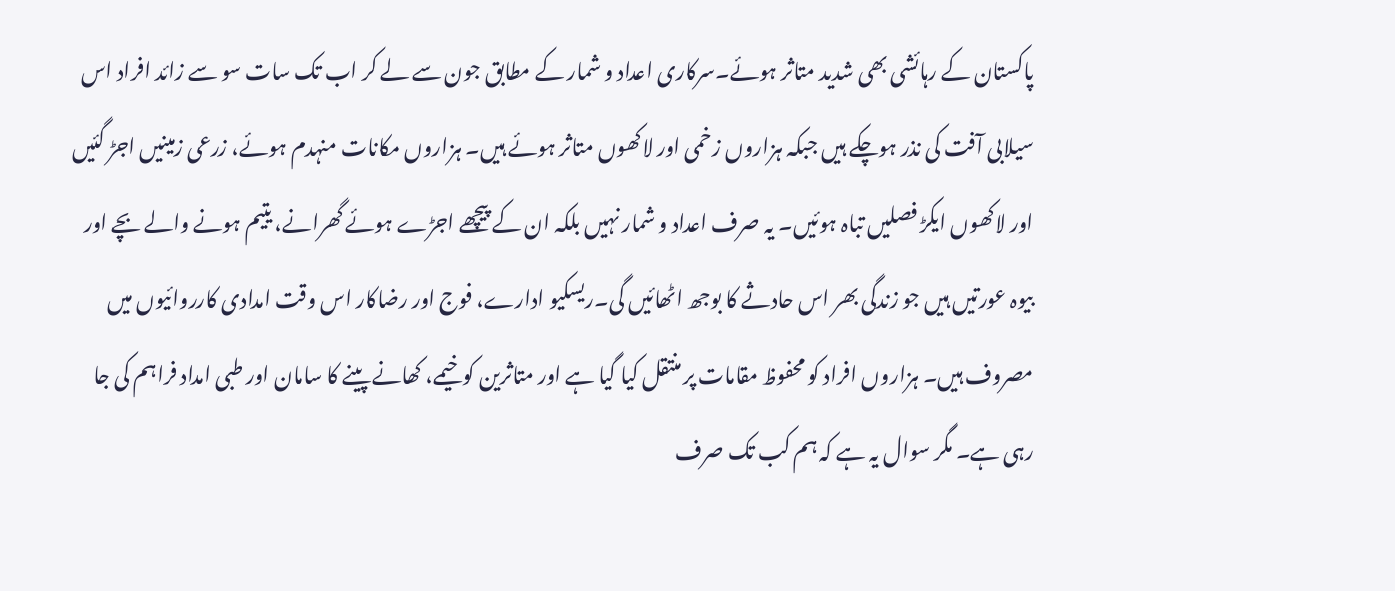پاکستان کے رہائشی بھی شدید متاثر ہوئے۔سرکاری اعداد و شمار کے مطابق جون سے لے کر اب تک سات سو سے زائد افراد اس سیلابی آفت کی نذر ہوچکے ہیں جبکہ ہزاروں زخمی اور لاکھوں متاثر ہوئے ہیں۔ ہزاروں مکانات منہدم ہوئے، زرعی زمینیں اجڑ گئیں اور لاکھوں ایکڑ فصلیں تباہ ہوئیں۔ یہ صرف اعداد و شمار نہیں بلکہ ان کے پیچھے اجڑے ہوئے گھرانے، یتیم ہونے والے بچے اور بیوہ عورتیں ہیں جو زندگی بھر اس حادثے کا بوجھ اٹھائیں گی۔ریسکیو ادارے، فوج اور رضاکار اس وقت امدادی کارروائیوں میں مصروف ہیں۔ ہزاروں افراد کو محفوظ مقامات پر منتقل کیا گیا ہے اور متاثرین کو خیمے، کھانے پینے کا سامان اور طبی امداد فراہم کی جا رہی ہے۔ مگر سوال یہ ہے کہ ہم کب تک صرف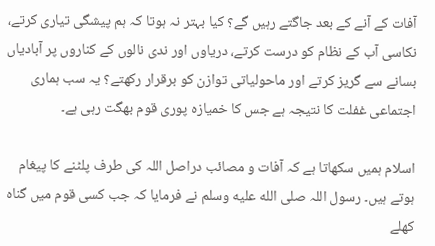آفات کے آنے کے بعد جاگتے رہیں گے؟ کیا بہتر نہ ہوتا کہ ہم پیشگی تیاری کرتے، نکاسی آب کے نظام کو درست کرتے، دریاوں اور ندی نالوں کے کناروں پر آبادیاں بسانے سے گریز کرتے اور ماحولیاتی توازن کو برقرار رکھتے؟ یہ سب ہماری اجتماعی غفلت کا نتیجہ ہے جس کا خمیازہ پوری قوم بھگت رہی ہے۔

اسلام ہمیں سکھاتا ہے کہ آفات و مصائب دراصل اللہ کی طرف پلٹنے کا پیغام ہوتے ہیں۔ رسول اللہ صلى الله عليه وسلم نے فرمایا کہ جب کسی قوم میں گناہ کھلے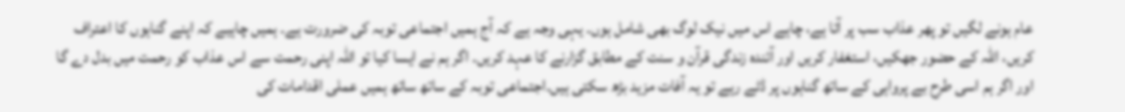عام ہونے لگیں تو پھر عذاب سب پر آتا ہے، چاہے اس میں نیک لوگ بھی شامل ہوں۔ یہی وجہ ہے کہ آج ہمیں اجتماعی توبہ کی ضرورت ہے۔ ہمیں چاہیے کہ اپنے گناہوں کا اعتراف کریں، اللہ کے حضور جھکیں، استغفار کریں اور آئندہ زندگی قرآن و سنت کے مطابق گزارنے کا عہد کریں۔ اگر ہم نے ایسا کیا تو اللہ اپنی رحمت سے اس عذاب کو رحمت میں بدل دے گا اور اگر ہم اسی طرح بے پرواہی کے ساتھ گناہوں پر ڈٹے رہے تو یہ آفات مزید بڑھ سکتی ہیں۔اجتماعی توبہ کے ساتھ ساتھ ہمیں عملی اقدامات کی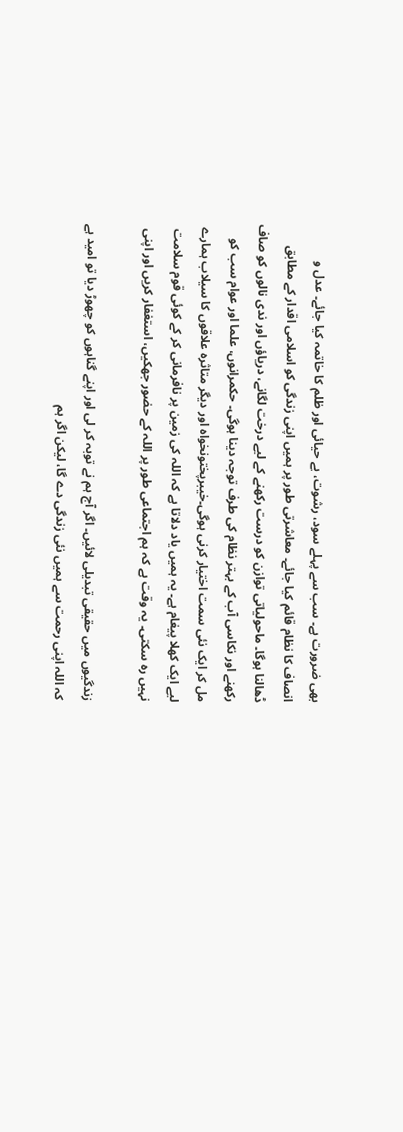بھی ضرورت ہے۔ سب سے پہلے سود، رشوت، بے حیائی اور ظلم کا خاتمہ کیا جائے۔ عدل و انصاف کا نظام قائم کیا جائے۔ معاشرتی طور پر ہمیں اپنی زندگی کو اسلامی اقدار کے مطابق ڈھالنا ہوگا۔ ماحولیاتی توازن کو درست رکھنے کے لیے درخت لگانے، دریاؤں اور ندی نالوں کو صاف رکھنے اور نکاسی آب کے بہتر نظام کی طرف توجہ دینا ہوگی۔ حکمرانوں، علما اور عوام سب کو مل کر ایک نئی سمت اختیار کرنی ہوگی۔خیبرپختونخواہ اور دیگر متاثرہ علاقوں کا سیلاب ہمارے لیے ایک کھلا پیغام ہے۔ یہ ہمیں یاد دلاتا ہے کہ اللہ کی زمین پر نافرمانی کر کے کوئی قوم سلامت نہیں رہ سکتی۔ یہ وقت ہے کہ ہم اجتماعی طور پر اللہ کے حضور جھکیں، استغفار کریں اور اپنی

زندگیوں میں حقیقی تبدیلی لائیں۔ اگر آج ہم نے توبہ کر لی اور اپنے گناہوں کو چھوڑ دیا تو امید ہے کہ اللہ اپنی رحمت سے ہمیں نئی زندگی دے گا، لیکن اگر ہم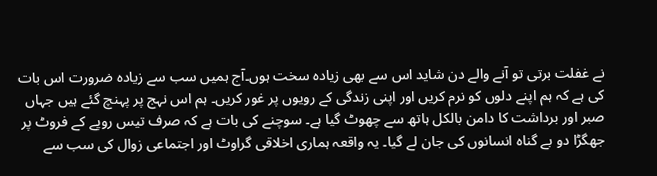نے غفلت برتی تو آنے والے دن شاید اس سے بھی زیادہ سخت ہوں۔آج ہمیں سب سے زیادہ ضرورت اس بات کی ہے کہ ہم اپنے دلوں کو نرم کریں اور اپنی زندگی کے رویوں پر غور کریں۔ ہم اس نہج پر پہنچ گئے ہیں جہاں صبر اور برداشت کا دامن بالکل ہاتھ سے چھوٹ گیا ہے۔ سوچنے کی بات ہے کہ صرف تیس روپے کے فروٹ پر جھگڑا دو بے گناہ انسانوں کی جان لے گیا۔ یہ واقعہ ہماری اخلاقی گراوٹ اور اجتماعی زوال کی سب سے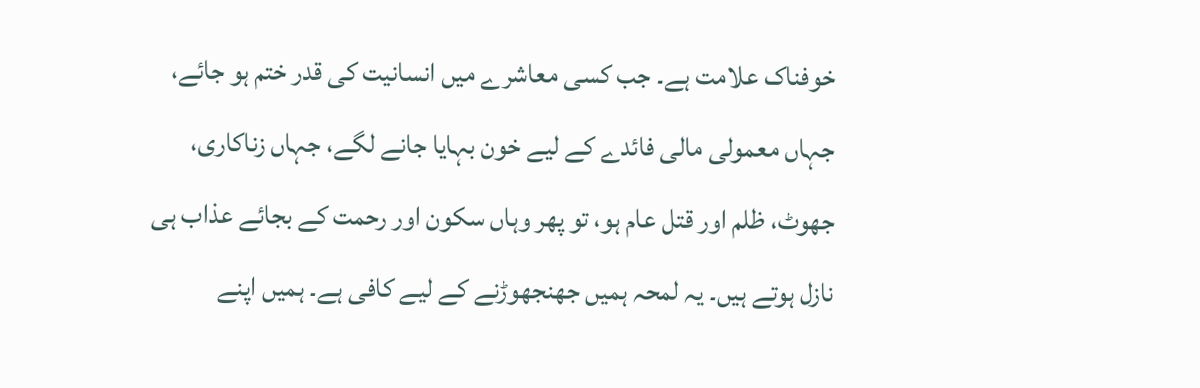خوفناک علامت ہے۔ جب کسی معاشرے میں انسانیت کی قدر ختم ہو جائے، جہاں معمولی مالی فائدے کے لیے خون بہایا جانے لگے، جہاں زناکاری، جھوٹ، ظلم اور قتل عام ہو، تو پھر وہاں سکون اور رحمت کے بجائے عذاب ہی نازل ہوتے ہیں۔ یہ لمحہ ہمیں جھنجھوڑنے کے لیے کافی ہے۔ ہمیں اپنے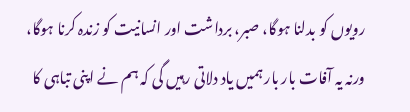رویوں کو بدلنا ہوگا، صبر، برداشت اور انسانیت کو زندہ کرنا ہوگا، ورنہ یہ آفات بار بار ہمیں یاد دلاتی رہیں گی کہ ہم نے اپنی تباہی کا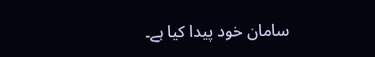سامان خود پیدا کیا ہے۔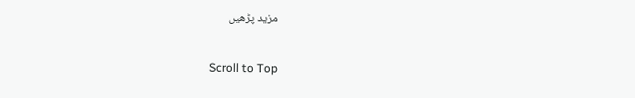مزید پڑھیں

Scroll to Top